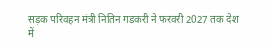सड़क परिवहन मंत्री नितिन गडकरी ने फरवरी 2027 तक देश में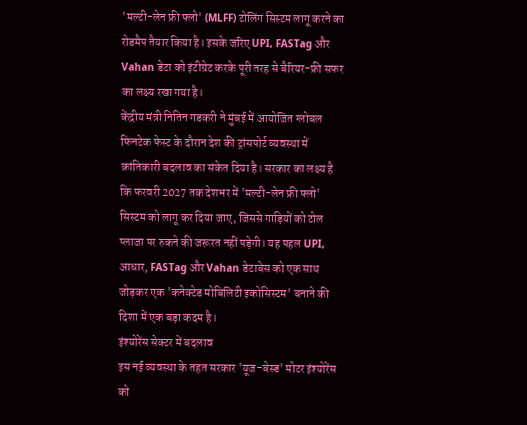'मल्टी-लेन फ्री फ्लो' (MLFF) टोलिंग सिस्टम लागू करने का रोडमैप तैयार किया है। इसके जरिए UPI, FASTag और Vahan डेटा को इंटीग्रेट करके पूरी तरह से बैरियर-फ्री सफर का लक्ष्य रखा गया है।
केंद्रीय मंत्री नितिन गडकरी ने मुंबई में आयोजित ग्लोबल फिनटेक फेस्ट के दौरान देश की ट्रांसपोर्ट व्यवस्था में क्रांतिकारी बदलाव का संकेत दिया है। सरकार का लक्ष्य है कि फरवरी 2027 तक देशभर में 'मल्टी-लेन फ्री फ्लो' सिस्टम को लागू कर दिया जाए, जिससे गाड़ियों को टोल प्लाजा पर रुकने की जरूरत नहीं पड़ेगी। यह पहल UPI, आधार, FASTag और Vahan डेटाबेस को एक साथ जोड़कर एक 'कनेक्टेड मोबिलिटी इकोसिस्टम' बनाने की दिशा में एक बड़ा कदम है।
इंश्योरेंस सेक्टर में बदलाव
इस नई व्यवस्था के तहत सरकार 'यूज-बेस्ड' मोटर इंश्योरेंस को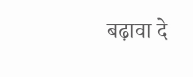बढ़ावा दे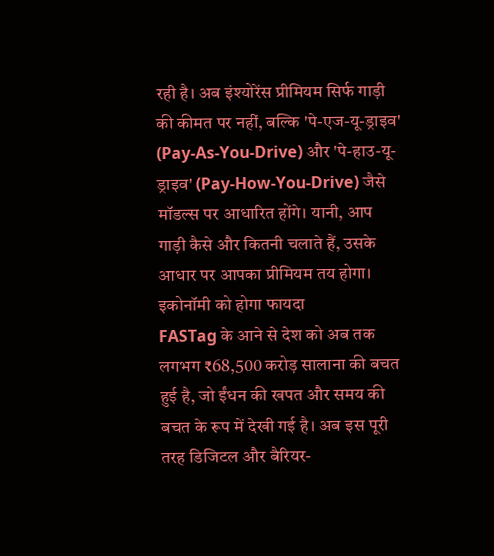रही है। अब इंश्योरेंस प्रीमियम सिर्फ गाड़ी की कीमत पर नहीं, बल्कि 'पे-एज-यू-ड्राइव' (Pay-As-You-Drive) और 'पे-हाउ-यू-ड्राइव' (Pay-How-You-Drive) जैसे मॉडल्स पर आधारित होंगे। यानी, आप गाड़ी कैसे और कितनी चलाते हैं, उसके आधार पर आपका प्रीमियम तय होगा।
इकोनॉमी को होगा फायदा
FASTag के आने से देश को अब तक लगभग ₹68,500 करोड़ सालाना की बचत हुई है, जो ईंधन की खपत और समय की बचत के रूप में देखी गई है। अब इस पूरी तरह डिजिटल और बैरियर-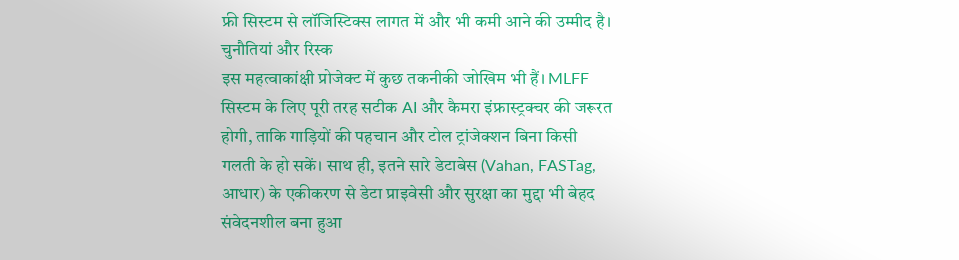फ्री सिस्टम से लॉजिस्टिक्स लागत में और भी कमी आने की उम्मीद है।
चुनौतियां और रिस्क
इस महत्वाकांक्षी प्रोजेक्ट में कुछ तकनीकी जोखिम भी हैं। MLFF सिस्टम के लिए पूरी तरह सटीक AI और कैमरा इंफ्रास्ट्रक्चर की जरूरत होगी, ताकि गाड़ियों की पहचान और टोल ट्रांजेक्शन बिना किसी गलती के हो सकें। साथ ही, इतने सारे डेटाबेस (Vahan, FASTag, आधार) के एकीकरण से डेटा प्राइवेसी और सुरक्षा का मुद्दा भी बेहद संवेदनशील बना हुआ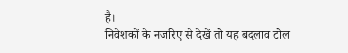है।
निवेशकों के नजरिए से देखें तो यह बदलाव टोल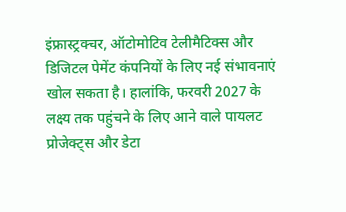इंफ्रास्ट्रक्चर, ऑटोमोटिव टेलीमैटिक्स और डिजिटल पेमेंट कंपनियों के लिए नई संभावनाएं खोल सकता है। हालांकि, फरवरी 2027 के लक्ष्य तक पहुंचने के लिए आने वाले पायलट प्रोजेक्ट्स और डेटा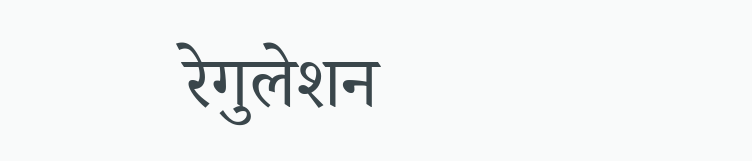रेगुलेशन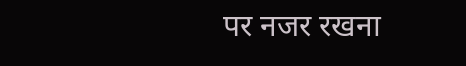पर नजर रखना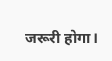जरूरी होगा।